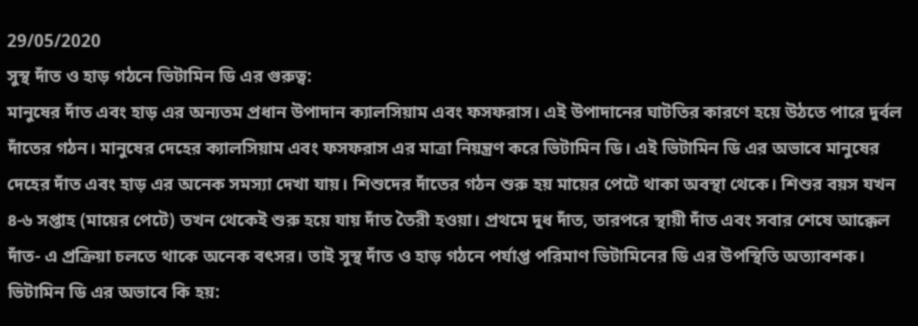29/05/2020
সুস্থ দাঁত ও হাড় গঠনে ভিটামিন ডি এর গুরুত্ব:
মানুষের দাঁত এবং হাড় এর অন্যতম প্রধান উপাদান ক্যালসিয়াম এবং ফসফরাস। এই উপাদানের ঘাটতির কারণে হয়ে উঠতে পারে দুর্বল দাঁতের গঠন। মানুষের দেহের ক্যালসিয়াম এবং ফসফরাস এর মাত্রা নিয়ন্ত্রণ করে ভিটামিন ডি। এই ভিটামিন ডি এর অভাবে মানুষের দেহের দাঁত এবং হাড় এর অনেক সমস্যা দেখা যায়। শিশুদের দাঁতের গঠন শুরু হয় মায়ের পেটে থাকা অবস্থা থেকে। শিশুর বয়স যখন ৪-৬ সপ্তাহ (মায়ের পেটে) তখন থেকেই শুরু হয়ে যায় দাঁত তৈরী হওয়া। প্রথমে দুধ দাঁত, তারপরে স্থায়ী দাঁত এবং সবার শেষে আক্কেল দাঁত- এ প্রক্রিয়া চলতে থাকে অনেক বৎসর। তাই সুস্থ দাঁত ও হাড় গঠনে পর্যাপ্ত পরিমাণ ভিটামিনের ডি এর উপস্থিতি অত্যাবশক।
ভিটামিন ডি এর অভাবে কি হয়: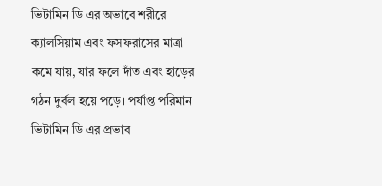ভিটামিন ডি এর অভাবে শরীরে ক্যালসিয়াম এবং ফসফরাসের মাত্রা কমে যায়, যার ফলে দাঁত এবং হাড়ের গঠন দুর্বল হয়ে পড়ে। পর্যাপ্ত পরিমান ভিটামিন ডি এর প্রভাব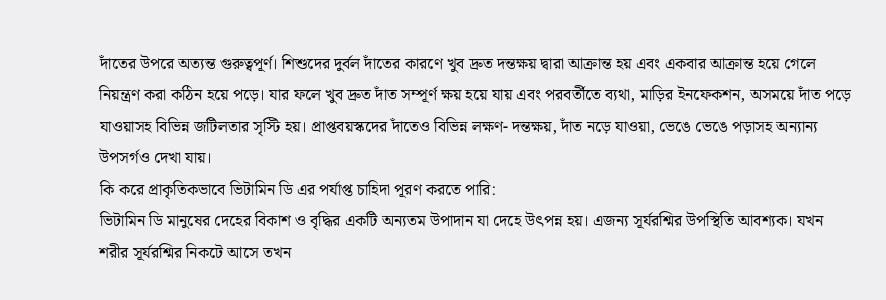দাঁতের উপরে অত্যন্ত গুরুত্বপূর্ণ। শিশুদের দুর্বল দাঁতের কারণে খুব দ্রুত দন্তক্ষয় দ্বারা আক্রান্ত হয় এবং একবার আক্রান্ত হয়ে গেলে নিয়ন্ত্রণ করা কঠিন হয়ে পড়ে। যার ফলে খুব দ্রুত দাঁত সম্পূর্ণ ক্ষয় হয়ে যায় এবং পরবর্তীতে ব্যথা, মাড়ির ইনফেকশন, অসময়ে দাঁত পড়ে যাওয়াসহ বিভিন্ন জটিলতার সৃস্টি হয়। প্রাপ্তবয়স্কদের দাঁতেও বিভিন্ন লক্ষণ- দন্তক্ষয়, দাঁত নড়ে যাওয়া, ভেঙে ভেঙে পড়াসহ অন্যান্য উপসর্গও দেখা যায়।
কি করে প্রাকৃতিকভাবে ভিটামিন ডি এর পর্যাপ্ত চাহিদা পূরণ করতে পারি:
ভিটামিন ডি মানুষের দেহের বিকাশ ও বৃদ্ধির একটি অন্যতম উপাদান যা দেহে উৎপন্ন হয়। এজন্য সূর্যরশ্মির উপস্থিতি আবশ্যক। যখন শরীর সূর্যরশ্মির নিকটে আসে তখন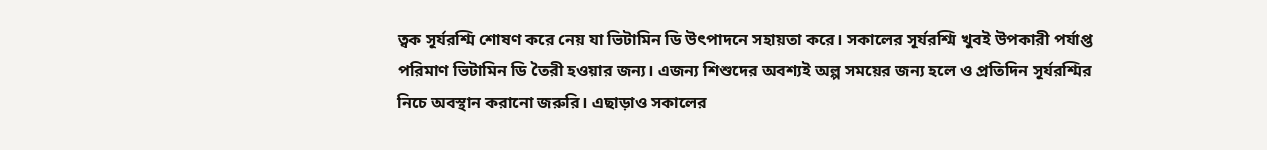ত্বক সূর্যরশ্মি শোষণ করে নেয় যা ভিটামিন ডি উৎপাদনে সহায়তা করে। সকালের সূর্যরশ্মি খুবই উপকারী পর্যাপ্ত পরিমাণ ভিটামিন ডি তৈরী হওয়ার জন্য। এজন্য শিশুদের অবশ্যই অল্প সময়ের জন্য হলে ও প্রতিদিন সূর্যরশ্মির নিচে অবস্থান করানো জরুরি। এছাড়াও সকালের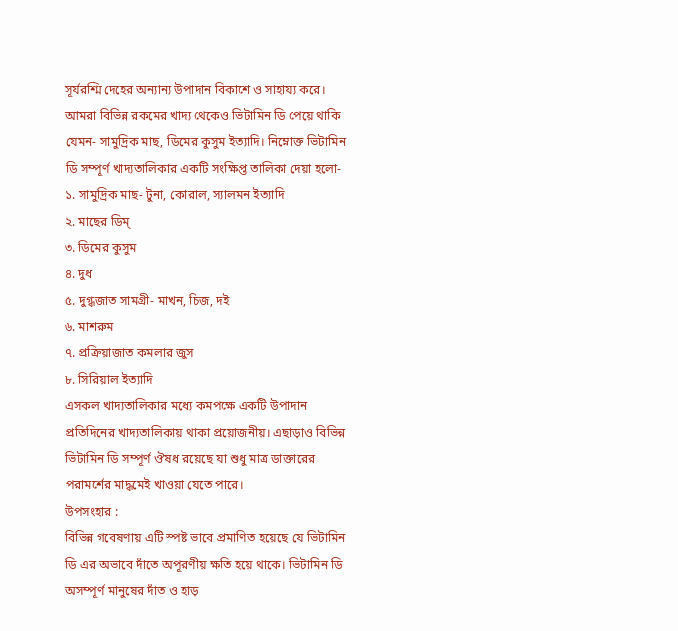সূর্যরশ্মি দেহের অন্যান্য উপাদান বিকাশে ও সাহায্য করে।
আমরা বিভিন্ন রকমের খাদ্য থেকেও ভিটামিন ডি পেয়ে থাকি যেমন- সামুদ্রিক মাছ, ডিমের কুসুম ইত্যাদি। নিম্নোক্ত ভিটামিন ডি সম্পূর্ণ খাদ্যতালিকার একটি সংক্ষিপ্ত তালিকা দেয়া হলো-
১. সামুদ্রিক মাছ- টুনা, কোরাল, স্যালমন ইত্যাদি
২. মাছের ডিম্
৩. ডিমের কুসুম
৪. দুধ
৫. দুগ্ধজাত সামগ্রী- মাখন, চিজ, দই
৬. মাশরুম
৭. প্রক্রিয়াজাত কমলার জুস
৮. সিরিয়াল ইত্যাদি
এসকল খাদ্যতালিকার মধ্যে কমপক্ষে একটি উপাদান প্রতিদিনের খাদ্যতালিকায় থাকা প্রয়োজনীয়। এছাড়াও বিভিন্ন ভিটামিন ডি সম্পূর্ণ ঔষধ রয়েছে যা শুধু মাত্র ডাক্তারের পরামর্শের মাদ্ধমেই খাওয়া যেতে পারে।
উপসংহার :
বিভিন্ন গবেষণায় এটি স্পষ্ট ভাবে প্রমাণিত হয়েছে যে ভিটামিন ডি এর অভাবে দাঁতে অপূরণীয় ক্ষতি হয়ে থাকে। ভিটামিন ডি অসম্পূর্ণ মানুষের দাঁত ও হাড়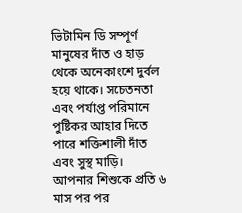ভিটামিন ডি সম্পূর্ণ মানুষের দাঁত ও হাড় থেকে অনেকাংশে দুর্বল হয়ে থাকে। সচেতনতা এবং পর্যাপ্ত পরিমানে পুষ্টিকর আহার দিতে পারে শক্তিশালী দাঁত এবং সুস্থ মাড়ি।
আপনার শিশুকে প্রতি ৬ মাস পর পর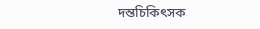দন্তচিকিৎসক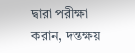দ্বারা পরীক্ষা করান, দন্তক্ষয়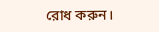রোধ করুন।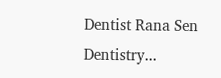Dentist Rana Sen
Dentistry...